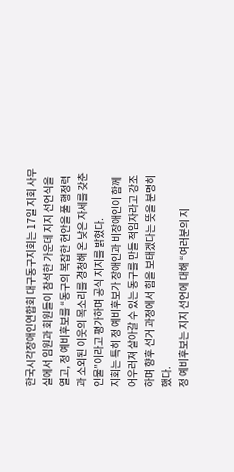한국시각장애인연합회 대구동구지회는 17일 지회 사무실에서 임원과 회원들이 참석한 가운데 지지 선언식을 열고, 정 예비후보를 “동구의 복잡한 현안을 풀 행정력과 소외된 이웃의 목소리를 경청해 온 낮은 자세를 갖춘 인물”이라고 평가하며 공식 지지를 밝혔다.
지회는 특히 정 예비후보가 장애인과 비장애인이 함께 어우러져 살아갈 수 있는 동구를 만들 적임자라고 강조하며 향후 선거 과정에서 힘을 보태겠다는 뜻을 분명히 했다.
정 예비후보는 지지 선언에 대해 “여러분의 지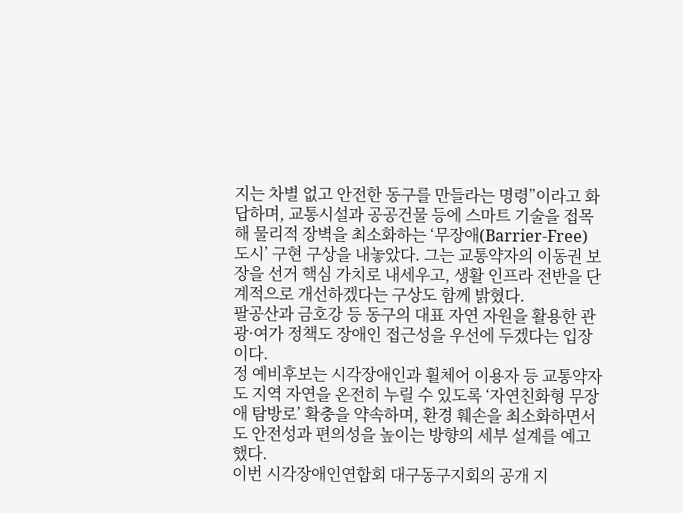지는 차별 없고 안전한 동구를 만들라는 명령”이라고 화답하며, 교통시설과 공공건물 등에 스마트 기술을 접목해 물리적 장벽을 최소화하는 ‘무장애(Barrier-Free) 도시’ 구현 구상을 내놓았다. 그는 교통약자의 이동권 보장을 선거 핵심 가치로 내세우고, 생활 인프라 전반을 단계적으로 개선하겠다는 구상도 함께 밝혔다.
팔공산과 금호강 등 동구의 대표 자연 자원을 활용한 관광·여가 정책도 장애인 접근성을 우선에 두겠다는 입장이다.
정 예비후보는 시각장애인과 휠체어 이용자 등 교통약자도 지역 자연을 온전히 누릴 수 있도록 ‘자연친화형 무장애 탐방로’ 확충을 약속하며, 환경 훼손을 최소화하면서도 안전성과 편의성을 높이는 방향의 세부 설계를 예고했다.
이번 시각장애인연합회 대구동구지회의 공개 지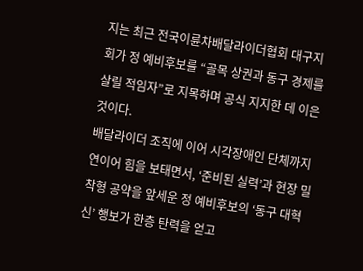지는 최근 전국이륜차배달라이더협회 대구지회가 정 예비후보를 “골목 상권과 동구 경제를 살릴 적임자”로 지목하며 공식 지지한 데 이은 것이다.
배달라이더 조직에 이어 시각장애인 단체까지 연이어 힘을 보태면서, ‘준비된 실력’과 현장 밀착형 공약을 앞세운 정 예비후보의 ‘동구 대혁신’ 행보가 한층 탄력을 얻고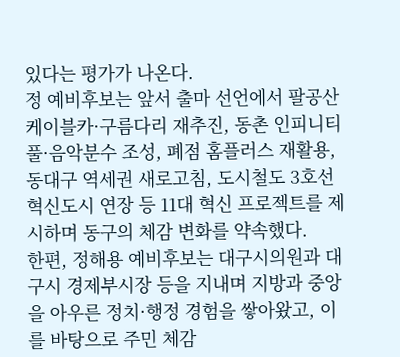있다는 평가가 나온다.
정 예비후보는 앞서 출마 선언에서 팔공산 케이블카·구름다리 재추진, 동촌 인피니티풀·음악분수 조성, 폐점 홈플러스 재활용, 동대구 역세권 새로고침, 도시철도 3호선 혁신도시 연장 등 11대 혁신 프로젝트를 제시하며 동구의 체감 변화를 약속했다.
한편, 정해용 예비후보는 대구시의원과 대구시 경제부시장 등을 지내며 지방과 중앙을 아우른 정치·행정 경험을 쌓아왔고, 이를 바탕으로 주민 체감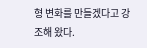형 변화를 만들겠다고 강조해 왔다.